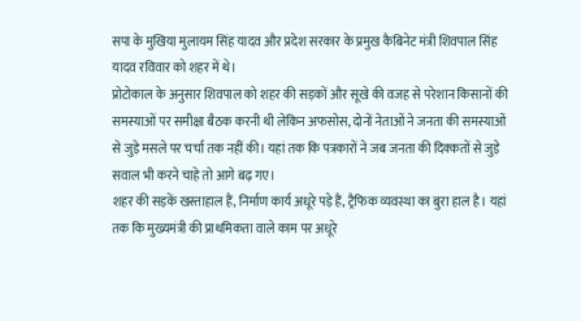सपा के मुखिया मुलायम सिंह यादव और प्रदेश सरकार के प्रमुख कैबिनेट मंत्री शिवपाल सिंह यादव रविवार को शहर में थे।
प्रोटोकाल के अनुसार शिवपाल को शहर की सड़कों और सूखे की वजह से परेशान किसानों की समस्याओं पर समीक्षा बैठक करनी थी लेकिन अफसोस, दोनों नेताओं ने जनता की समस्याओं से जुड़े मसले पर चर्चा तक नहीं की। यहां तक कि पत्रकारों ने जब जनता की दिक्कतों से जुड़े सवाल भी करने चाहे तो आगे बढ़ गए।
शहर की सड़कें खस्ताहाल हैं, निर्माण कार्य अधूरे पड़े हैं, ट्रैफिक व्यवस्था का बुरा हाल है। यहां तक कि मुख्यमंत्री की प्राथमिकता वाले काम पर अधूरे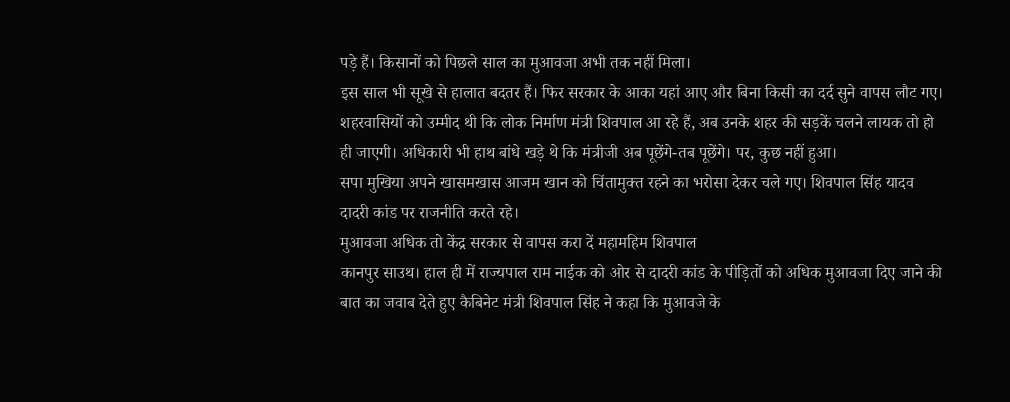पड़े हैं। किसानों को पिछले साल का मुआवजा अभी तक नहीं मिला।
इस साल भी सूखे से हालात बदतर हैं। फिर सरकार के आका यहां आए और बिना किसी का दर्द सुने वापस लौट गए। शहरवासियों को उम्मीद थी कि लोक निर्माण मंत्री शिवपाल आ रहे हैं, अब उनके शहर की सड़कें चलने लायक तो हो ही जाएगी। अधिकारी भी हाथ बांधे खड़े थे कि मंत्रीजी अब पूछेंगे-तब पूछेंगे। पर, कुछ नहीं हुआ।
सपा मुखिया अपने खासमखास आजम खान को चिंतामुक्त रहने का भरोसा देकर चले गए। शिवपाल सिंह यादव दादरी कांड पर राजनीति करते रहे।
मुआवजा अधिक तो केंद्र सरकार से वापस करा दें महामहिम शिवपाल
कानपुर साउथ। हाल ही में राज्यपाल राम नाईक को ओर से दादरी कांड के पीड़ितों को अधिक मुआवजा दिए जाने की बात का जवाब देते हुए कैबिनेट मंत्री शिवपाल सिंह ने कहा कि मुआवजे के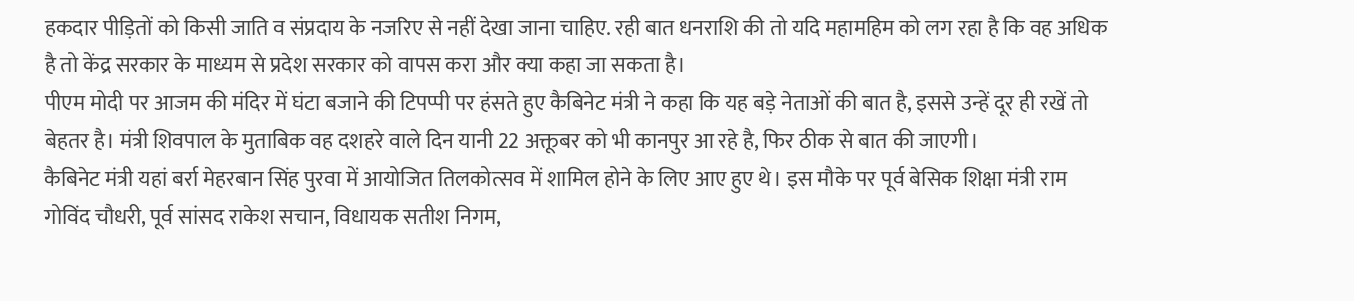हकदार पीड़ितों को किसी जाति व संप्रदाय के नजरिए से नहीं देखा जाना चाहिए. रही बात धनराशि की तो यदि महामहिम को लग रहा है कि वह अधिक है तो केंद्र सरकार के माध्यम से प्रदेश सरकार को वापस करा और क्या कहा जा सकता है।
पीएम मोदी पर आजम की मंदिर में घंटा बजाने की टिपप्पी पर हंसते हुए कैबिनेट मंत्री ने कहा कि यह बड़े नेताओं की बात है, इससे उन्हें दूर ही रखें तो बेहतर है। मंत्री शिवपाल के मुताबिक वह दशहरे वाले दिन यानी 22 अक्तूबर को भी कानपुर आ रहे है, फिर ठीक से बात की जाएगी।
कैबिनेट मंत्री यहां बर्रा मेहरबान सिंह पुरवा में आयोजित तिलकोत्सव में शामिल होने के लिए आए हुए थे। इस मौके पर पूर्व बेसिक शिक्षा मंत्री राम गोविंद चौधरी, पूर्व सांसद राकेश सचान, विधायक सतीश निगम,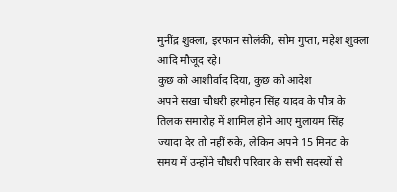मुनींद्र शुक्ला, इरफान सोलंकी, सोम गुप्ता, महेश शुक्ला आदि मौजूद रहे।
कुछ को आशीर्वाद दिया, कुछ को आदेश
अपने सखा चौधरी हरमोहन सिंह यादव के पौत्र के तिलक समारोह में शामिल होने आए मुलायम सिंह ज्यादा देर तो नहीं रुके, लेकिन अपने 15 मिनट के समय में उन्होंने चौधरी परिवार के सभी सदस्यों से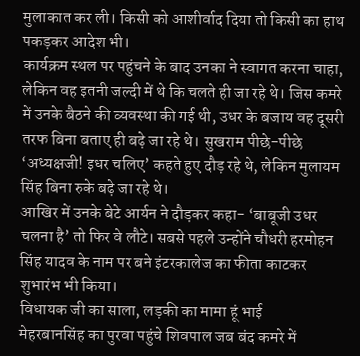मुलाकात कर ली। किसी को आशीर्वाद दिया तो किसी का हाथ पकड़कर आदेश भी।
कार्यक्रम स्थल पर पहुंचने के बाद उनका ने स्वागत करना चाहा, लेकिन वह इतनी जल्दी में थे कि चलते ही जा रहे थे। जिस कमरे में उनके बैठने की व्यवस्था की गई थी, उधर के बजाय वह दूसरी तरफ बिना बताए ही बढ़े जा रहे थे। सुखराम पीछे-पीछे ‘अध्यक्षजी! इधर चलिए’ कहते हुए दौड़ रहे थे, लेकिन मुलायम सिंह बिना रुके बढ़े जा रहे थे।
आखिर में उनके बेटे आर्यन ने दौड़कर कहा- ‘बाबूजी उधर चलना है’ तो फिर वे लौटे। सबसे पहले उन्होंने चौधरी हरमोहन सिंह यादव के नाम पर बने इंटरकालेज का फीता काटकर शुभारंभ भी किया।
विधायक जी का साला, लड़की का मामा हूं भाई
मेहरबानसिंह का पुरवा पहुंचे शिवपाल जब बंद कमरे में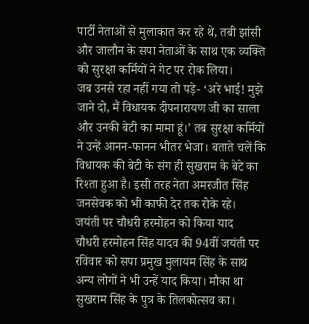पार्टी नेताओं से मुलाकात कर रहे थे, तबी झांसी और जालौन के सपा नेताओं के साथ एक व्यक्ति को सुरक्षा कर्मियों ने गेट पर रोक लिया।
जब उनसे रहा नहीं गया तो पड़े- ‘अरे भाई! मुझे जाने दो, मैं विधायक दीपनारायण जी का साला और उनकी बेटी का मामा हूं।’ तब सुरक्षा कर्मियों ने उन्हें आनन-फानन भीतर भेजा। बताते चलें कि विधायक की बेटी के संग ही सुखराम के बेटे का रिश्ता हुआ है। इसी तरह नेता अमरजीत सिंह जनसेवक को भी काफी देर तक रोके रहे।
जयंती पर चौधरी हरमोहन को किया याद
चौधरी हरमोहन सिंह यादव की 94वीं जयंती पर रविवार को सपा प्रमुख मुलायम सिंह के साथ अन्य लोगों ने भी उन्हें याद किया। मौका था सुखराम सिंह के पुत्र के तिलकोत्सव का।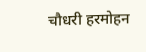चौधरी हरमोहन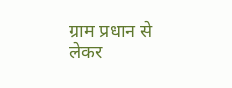ग्राम प्रधान से लेकर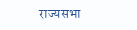राज्यसभा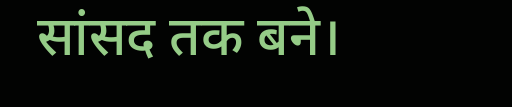सांसद तक बने।